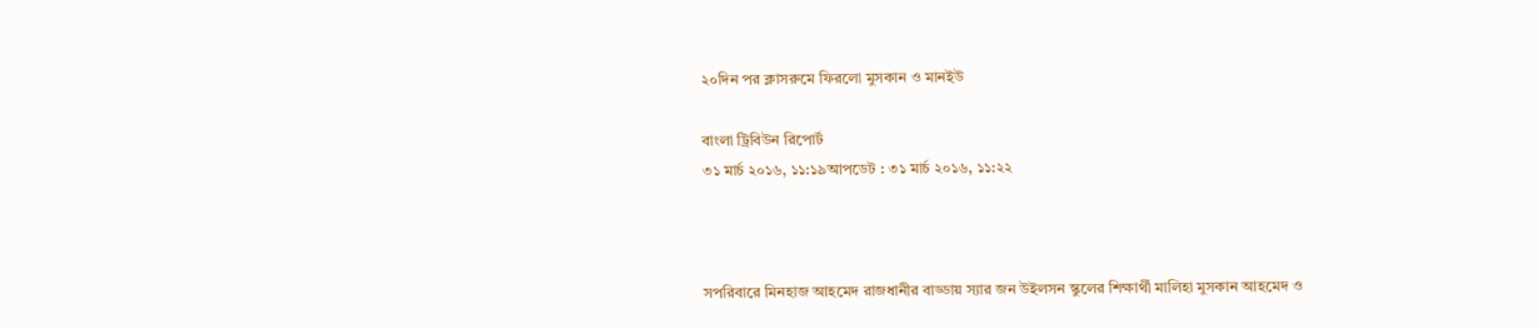২০দিন পর ক্লাসরুমে ফিরলো মুসকান ও মানইউ

বাংলা ট্রিবিউন রিপোর্ট
৩১ মার্চ ২০১৬, ১১:১৯আপডেট : ৩১ মার্চ ২০১৬, ১১:২২



সপরিবারে মিনহাজ আহমেদ রাজধানীর বাড্ডায় স্যার জন উইলসন স্কুলের শিক্ষার্থী মালিহা মুসকান আহমেদ ও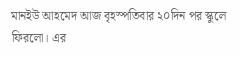মানইউ আহমেদ আজ বৃহস্পতিবার ২০দিন পর স্কুলে ফিরলো। এর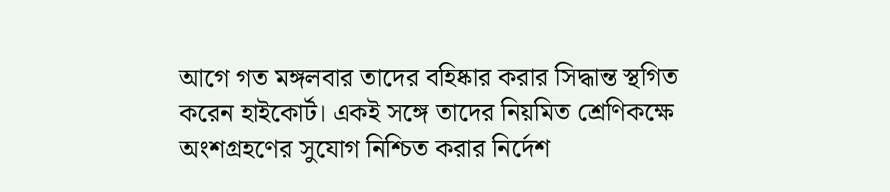আগে গত মঙ্গলবার তাদের বহিষ্কার করার সিদ্ধান্ত স্থগিত করেন হাইকোর্ট। একই সঙ্গে তাদের নিয়মিত শ্রেণিকক্ষে অংশগ্রহণের সুযোগ নিশ্চিত করার নির্দেশ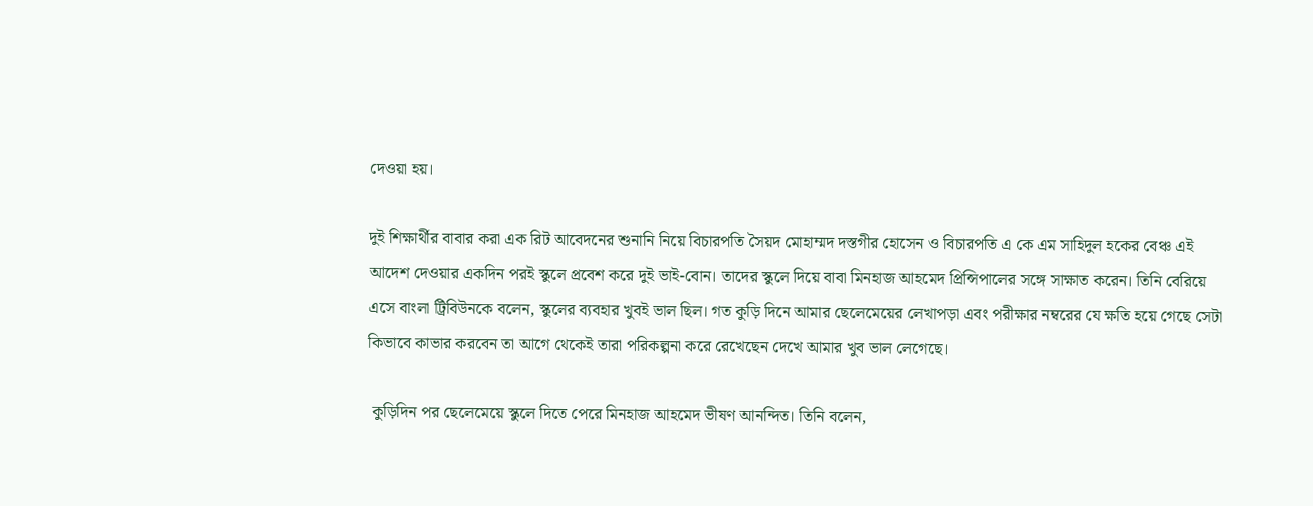দেওয়া হয়।

দুই শিক্ষার্থীর বাবার করা এক রিট আবেদনের শুনানি নিয়ে বিচারপতি সৈয়দ মোহাম্মদ দস্তগীর হোসেন ও বিচারপতি এ কে এম সাহিদুল হকের বেঞ্চ এই আদেশ দেওয়ার একদিন পরই স্কুলে প্রবেশ করে দুই ভাই-বোন। তাদের স্কুলে দিয়ে বাবা মিনহাজ আহমেদ প্রিন্সিপালের সঙ্গে সাক্ষাত করেন। তিনি বেরিয়ে এসে বাংলা ট্রিবিউনকে বলেন, স্কুলের ব্যবহার খুবই ভাল ছিল। গত কুড়ি দিনে আমার ছেলেমেয়ের লেখাপড়া এবং পরীক্ষার নম্বরের যে ক্ষতি হয়ে গেছে সেটা কিভাবে কাভার করবেন তা আগে থেকেই তারা পরিকল্পনা করে রেখেছেন দেখে আমার খুব ভাল লেগেছে।

 কুড়িদিন পর ছেলেমেয়ে স্কুলে দিতে পেরে মিনহাজ আহমেদ ভীষণ আনন্দিত। তিনি বলেন,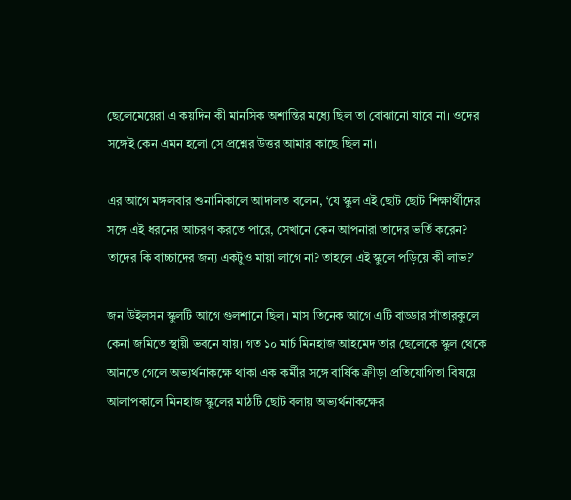ছেলেমেয়েরা এ কয়দিন কী মানসিক অশান্তির মধ্যে ছিল তা বোঝানো যাবে না। ওদের সঙ্গেই কেন এমন হলো সে প্রশ্নের উত্তর আমার কাছে ছিল না।

এর আগে মঙ্গলবার শুনানিকালে আদালত বলেন, ‘যে স্কুল এই ছোট ছোট শিক্ষার্থীদের সঙ্গে এই ধরনের আচরণ করতে পারে, সেখানে কেন আপনারা তাদের ভর্তি করেন? তাদের কি বাচ্চাদের জন্য একটুও মায়া লাগে না? তাহলে এই স্কুলে পড়িয়ে কী লাভ?’

জন উইলসন স্কুলটি আগে গুলশানে ছিল। মাস তিনেক আগে এটি বাড্ডার সাঁতারকুলে কেনা জমিতে স্থায়ী ভবনে যায়। গত ১০ মার্চ মিনহাজ আহমেদ তার ছেলেকে স্কুল থেকে আনতে গেলে অভ্যর্থনাকক্ষে থাকা এক কর্মীর সঙ্গে বার্ষিক ক্রীড়া প্রতিযোগিতা বিষয়ে আলাপকালে মিনহাজ স্কুলের মাঠটি ছোট বলায় অভ্যর্থনাকক্ষের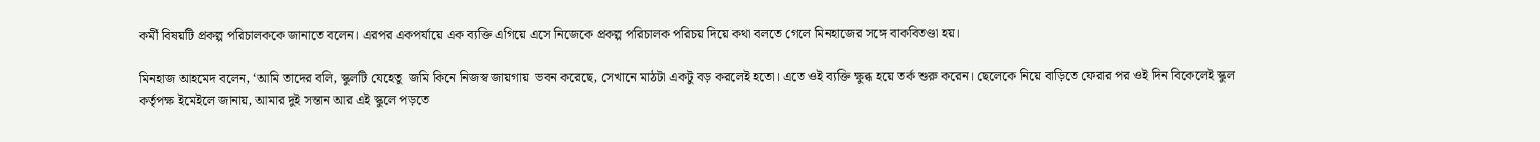কর্মী বিষয়টি প্রকল্প পরিচালককে জানাতে বলেন। এরপর একপর্যায়ে এক ব্যক্তি এগিয়ে এসে নিজেকে প্রকল্প পরিচালক পরিচয় দিয়ে কথা বলতে গেলে মিনহাজের সঙ্গে বাকবিতণ্ডা হয়।

মিনহাজ আহমেদ বলেন, ‘আমি তাদের বলি, স্কুলটি যেহেতু  জমি কিনে নিজস্ব জায়গায়  ভবন করেছে, সেখানে মাঠটা একটু বড় করলেই হতো। এতে ওই ব্যক্তি ক্ষুব্ধ হয়ে তর্ক শুরু করেন। ছেলেকে নিয়ে বাড়িতে ফেরার পর ওই দিন বিকেলেই স্কুল কর্তৃপক্ষ ইমেইলে জানায়, আমার দুই সন্তান আর এই স্কুলে পড়তে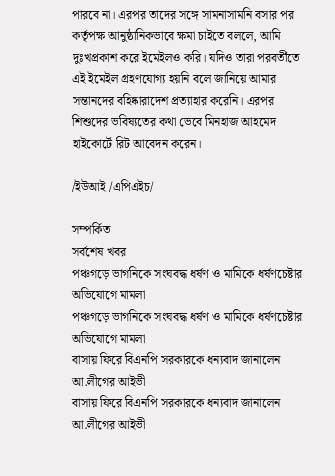পারবে না। এরপর তাদের সঙ্গে সামনাসামনি বসার পর কর্তৃপক্ষ আনুষ্ঠানিকভাবে ক্ষমা চাইতে বললে, আমি দুঃখপ্রকাশ করে ইমেইলও করি। যদিও তারা পরবর্তীতে এই ইমেইল গ্রহণযোগ্য হয়নি বলে জানিয়ে আমার সন্তানদের বহিষ্কারাদেশ প্রত্যাহার করেনি। এরপর শিশুদের ভবিষ্যতের কথা ভেবে মিনহাজ আহমেদ  হাইকোর্টে রিট আবেদন করেন।

/ইউআই /এপিএইচ/

সম্পর্কিত
সর্বশেষ খবর
পঞ্চগড়ে ভাগনিকে সংঘবদ্ধ ধর্ষণ ও মামিকে ধর্ষণচেষ্টার অভিযোগে মামলা
পঞ্চগড়ে ভাগনিকে সংঘবদ্ধ ধর্ষণ ও মামিকে ধর্ষণচেষ্টার অভিযোগে মামলা
বাসায় ফিরে বিএনপি সরকারকে ধন্যবাদ জানালেন আ.লীগের আইভী
বাসায় ফিরে বিএনপি সরকারকে ধন্যবাদ জানালেন আ.লীগের আইভী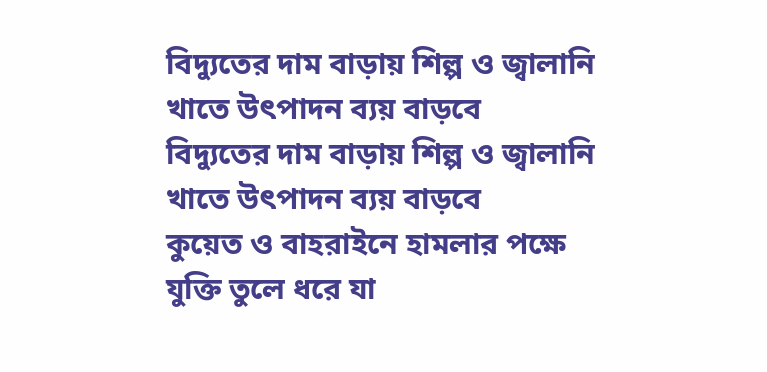বিদ্যুতের দাম বাড়ায় শিল্প ও জ্বালানি খাতে উৎপাদন ব্যয় বাড়বে
বিদ্যুতের দাম বাড়ায় শিল্প ও জ্বালানি খাতে উৎপাদন ব্যয় বাড়বে
কুয়েত ও বাহরাইনে হামলার পক্ষে যুক্তি তুলে ধরে যা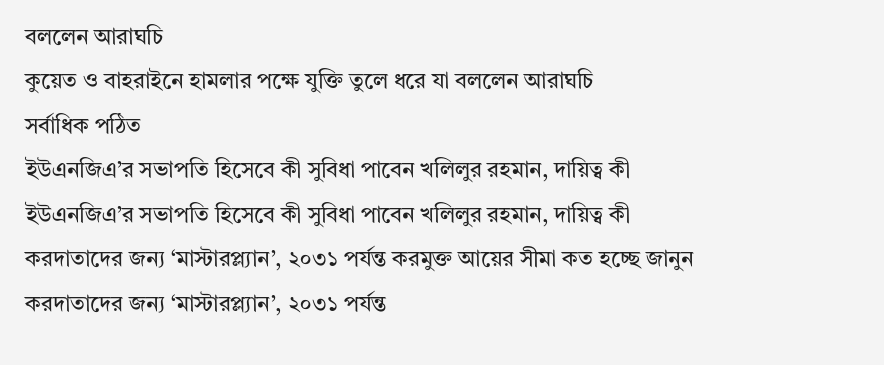বললেন আরাঘচি
কুয়েত ও বাহরাইনে হামলার পক্ষে যুক্তি তুলে ধরে যা বললেন আরাঘচি
সর্বাধিক পঠিত
ইউএনজিএ’র সভাপতি হিসেবে কী সুবিধা পাবেন খলিলুর রহমান, দায়িত্ব কী
ইউএনজিএ’র সভাপতি হিসেবে কী সুবিধা পাবেন খলিলুর রহমান, দায়িত্ব কী
করদাতাদের জন্য ‘মাস্টারপ্ল্যান’, ২০৩১ পর্যন্ত করমুক্ত আয়ের সীমা কত হচ্ছে জানুন
করদাতাদের জন্য ‘মাস্টারপ্ল্যান’, ২০৩১ পর্যন্ত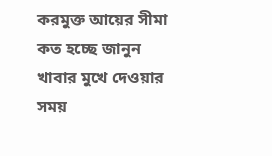করমুক্ত আয়ের সীমা কত হচ্ছে জানুন
খাবার মুখে দেওয়ার সময়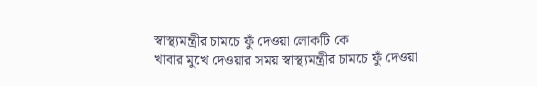স্বাস্থ্যমন্ত্রীর চামচে ফুঁ দেওয়া লোকটি কে
খাবার মুখে দেওয়ার সময় স্বাস্থ্যমন্ত্রীর চামচে ফুঁ দেওয়া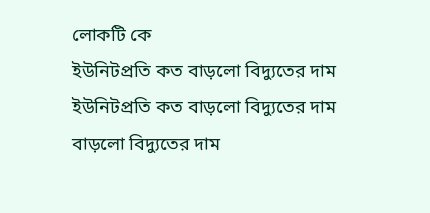লোকটি কে
ইউনিটপ্রতি কত বাড়লো বিদ্যুতের দাম
ইউনিটপ্রতি কত বাড়লো বিদ্যুতের দাম
বাড়লো বিদ্যুতের দাম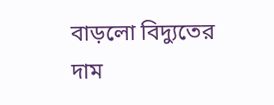বাড়লো বিদ্যুতের দাম